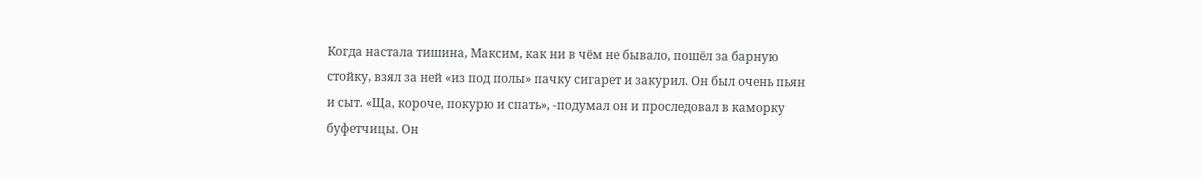Когда настала тишина, Максим, как ни в чём не бывало, пошёл за барную стойку, взял за ней «из под полы» пачку сигарет и закурил. Он был очень пьян и сыт. «Ща, короче, покурю и спать», -подумал он и проследовал в каморку буфетчицы. Он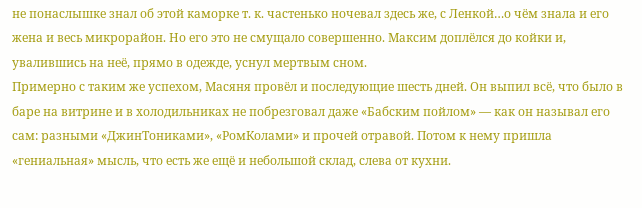не понаслышке знал об этой каморке т. к. частенько ночевал здесь же, с Ленкой…о чём знала и его жена и весь микрорайон. Но его это не смущало совершенно. Максим доплёлся до койки и, увалившись на неё, прямо в одежде, уснул мертвым сном.
Примерно с таким же успехом, Масяня провёл и последующие шесть дней. Он выпил всё, что было в баре на витрине и в холодильниках не побрезговал даже «Бабским пойлом» — как он называл его сам: разными «ДжинТониками», «РомКолами» и прочей отравой. Потом к нему пришла «гениальная» мысль, что есть же ещё и небольшой склад, слева от кухни.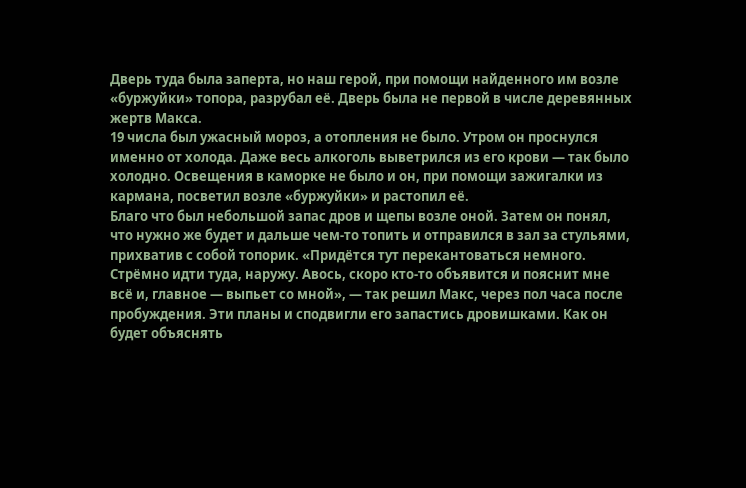Дверь туда была заперта, но наш герой, при помощи найденного им возле «буржуйки» топора, разрубал её. Дверь была не первой в числе деревянных жертв Макса.
19 числа был ужасный мороз, а отопления не было. Утром он проснулся именно от холода. Даже весь алкоголь выветрился из его крови — так было холодно. Освещения в каморке не было и он, при помощи зажигалки из кармана, посветил возле «буржуйки» и растопил её.
Благо что был небольшой запас дров и щепы возле оной. Затем он понял, что нужно же будет и дальше чем-то топить и отправился в зал за стульями, прихватив с собой топорик. «Придётся тут перекантоваться немного. Стрёмно идти туда, наружу. Авось, скоро кто-то объявится и пояснит мне всё и, главное — выпьет со мной», — так решил Макс, через пол часа после пробуждения. Эти планы и сподвигли его запастись дровишками. Как он будет объяснять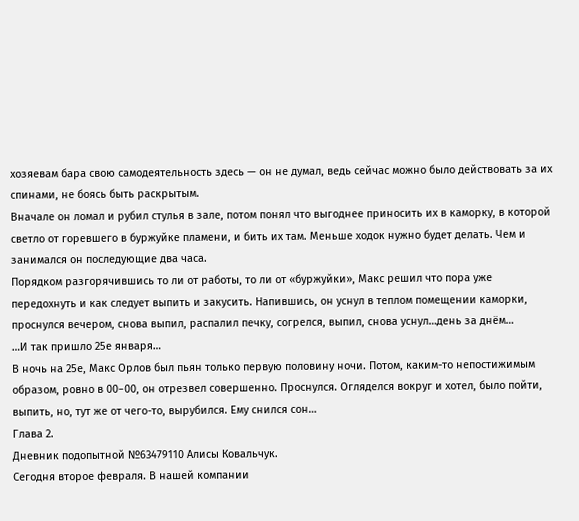хозяевам бара свою самодеятельность здесь — он не думал, ведь сейчас можно было действовать за их спинами, не боясь быть раскрытым.
Вначале он ломал и рубил стулья в зале, потом понял что выгоднее приносить их в каморку, в которой светло от горевшего в буржуйке пламени, и бить их там. Меньше ходок нужно будет делать. Чем и занимался он последующие два часа.
Порядком разгорячившись то ли от работы, то ли от «буржуйки», Макс решил что пора уже передохнуть и как следует выпить и закусить. Напившись, он уснул в теплом помещении каморки, проснулся вечером, снова выпил, распалил печку, согрелся, выпил, снова уснул…день за днём…
…И так пришло 25е января…
В ночь на 25е, Макс Орлов был пьян только первую половину ночи. Потом, каким-то непостижимым образом, ровно в 00−00, он отрезвел совершенно. Проснулся. Огляделся вокруг и хотел, было пойти, выпить, но, тут же от чего-то, вырубился. Ему снился сон…
Глава 2.
Дневник подопытной №63479110 Алисы Ковальчук.
Сегодня второе февраля. В нашей компании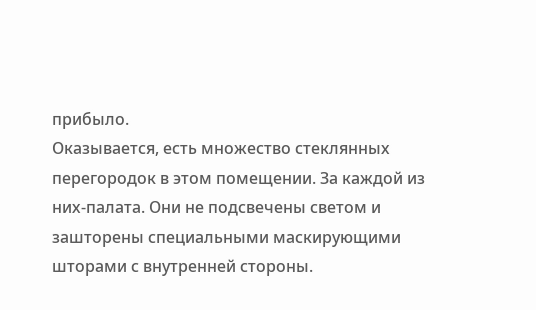прибыло.
Оказывается, есть множество стеклянных перегородок в этом помещении. За каждой из них-палата. Они не подсвечены светом и зашторены специальными маскирующими шторами с внутренней стороны.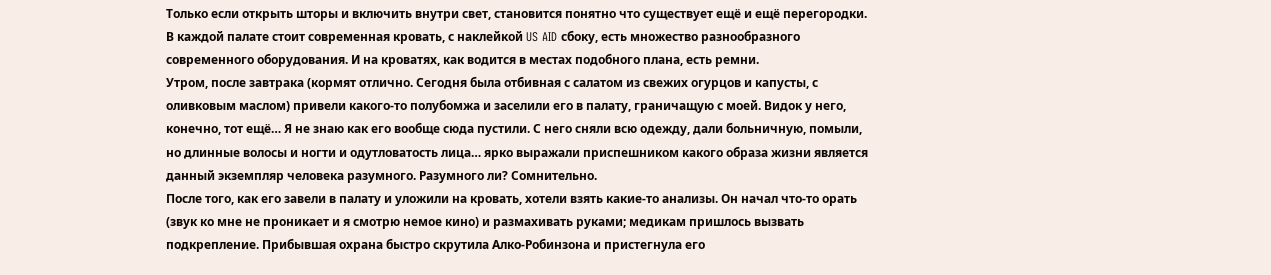Только если открыть шторы и включить внутри свет, становится понятно что существует ещё и ещё перегородки. В каждой палате стоит современная кровать, с наклейкой US AID сбоку, есть множество разнообразного современного оборудования. И на кроватях, как водится в местах подобного плана, есть ремни.
Утром, после завтрака (кормят отлично. Сегодня была отбивная с салатом из свежих огурцов и капусты, с оливковым маслом) привели какого-то полубомжа и заселили его в палату, граничащую с моей. Видок у него, конечно, тот ещё… Я не знаю как его вообще сюда пустили. С него сняли всю одежду, дали больничную, помыли, но длинные волосы и ногти и одутловатость лица… ярко выражали приспешником какого образа жизни является данный экземпляр человека разумного. Разумного ли? Сомнительно.
После того, как его завели в палату и уложили на кровать, хотели взять какие-то анализы. Он начал что-то орать (звук ко мне не проникает и я смотрю немое кино) и размахивать руками; медикам пришлось вызвать подкрепление. Прибывшая охрана быстро скрутила Алко-Робинзона и пристегнула его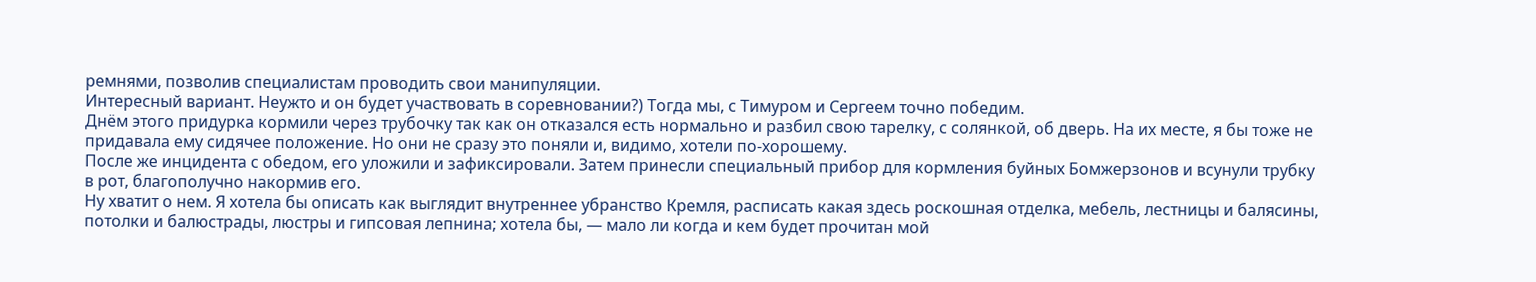ремнями, позволив специалистам проводить свои манипуляции.
Интересный вариант. Неужто и он будет участвовать в соревновании?) Тогда мы, с Тимуром и Сергеем точно победим.
Днём этого придурка кормили через трубочку так как он отказался есть нормально и разбил свою тарелку, с солянкой, об дверь. На их месте, я бы тоже не придавала ему сидячее положение. Но они не сразу это поняли и, видимо, хотели по-хорошему.
После же инцидента с обедом, его уложили и зафиксировали. Затем принесли специальный прибор для кормления буйных Бомжерзонов и всунули трубку в рот, благополучно накормив его.
Ну хватит о нем. Я хотела бы описать как выглядит внутреннее убранство Кремля, расписать какая здесь роскошная отделка, мебель, лестницы и балясины, потолки и балюстрады, люстры и гипсовая лепнина; хотела бы, — мало ли когда и кем будет прочитан мой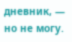дневник, — но не могу.